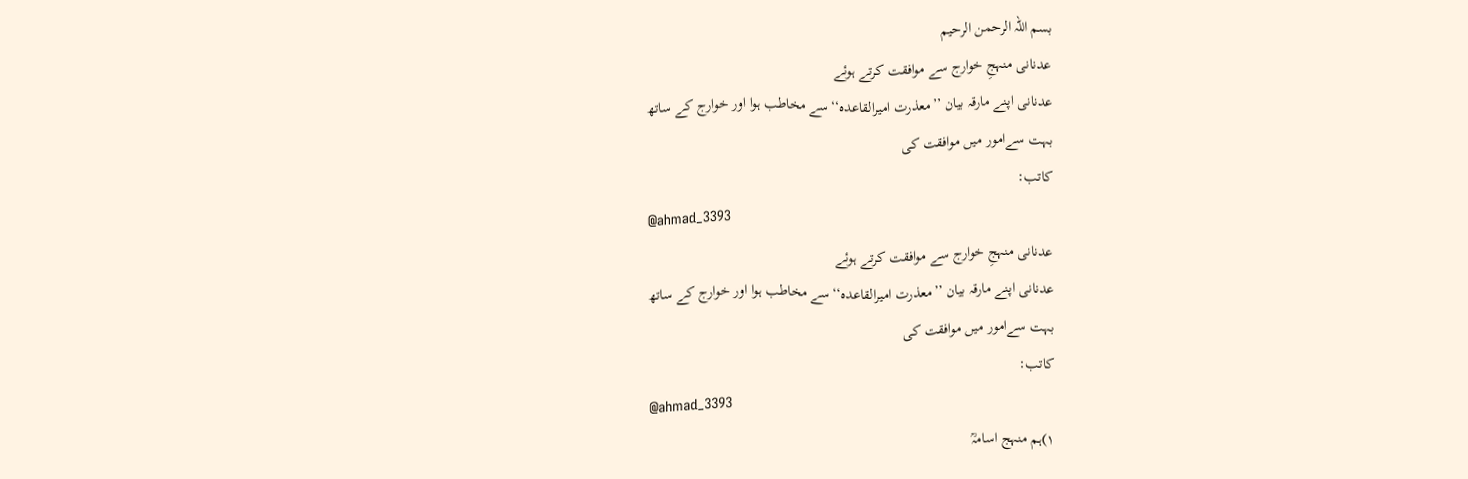بسم اللہ الرحمن الرحیم
عدنانی منہجِ خوارج سے موافقت کرتے ہوئے
عدنانی اپنے مارقہ بیان ’’معذرت امیرالقاعدہ‘‘سے مخاطب ہوا اور خوارج کے ساتھ
بہت سےامور میں موافقت کی
کاتب:
@ahmad_3393
عدنانی منہجِ خوارج سے موافقت کرتے ہوئے
عدنانی اپنے مارقہ بیان ’’معذرت امیرالقاعدہ‘‘سے مخاطب ہوا اور خوارج کے ساتھ
بہت سےامور میں موافقت کی
کاتب:
@ahmad_3393
۱)ہم منہج اسامہؒ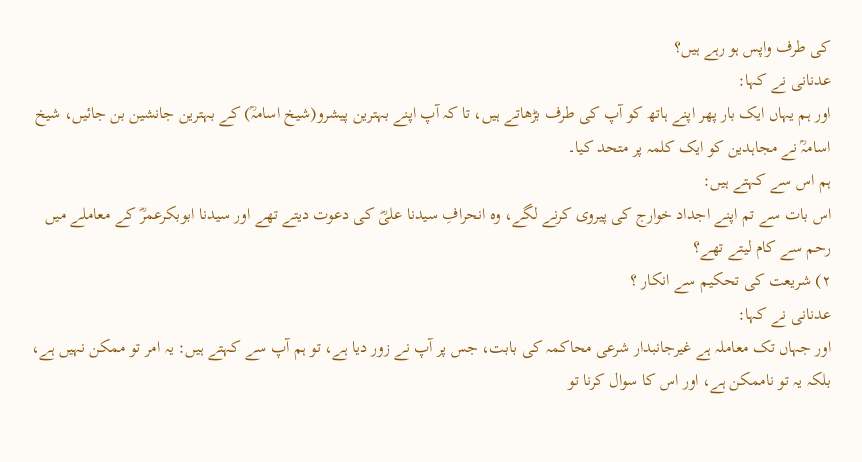کی طرف واپس ہو رہے ہیں؟
عدنانی نے کہا:
اور ہم یہاں ایک بار پھر اپنے ہاتھ کو آپ کی طرف بڑھاتے ہیں، تا کہ آپ اپنے بہترین پیشرو(شیخ اسامہؒ) کے بہترین جانشین بن جائیں، شیخ اسامہؒ نے مجاہدین کو ایک کلمہ پر متحد کیا۔
ہم اس سے کہتے ہیں:
اس بات سے تم اپنے اجداد خوارج کی پیروی کرنے لگے، وہ انحرافِ سیدنا علیؓ کی دعوت دیتے تھے اور سیدنا ابوبکرعمرؓ کے معاملے میں رحم سے کام لیتے تھے؟
۲) شریعت کی تحکیم سے انکار ؟
عدنانی نے کہا:
اور جہاں تک معاملہ ہے غیرجانبدار شرعی محاکمہ کی بابت، جس پر آپ نے زور دیا ہے، تو ہم آپ سے کہتے ہیں: یہ امر تو ممکن نہیں ہے، بلکہ یہ تو ناممکن ہے، اور اس کا سوال کرنا تو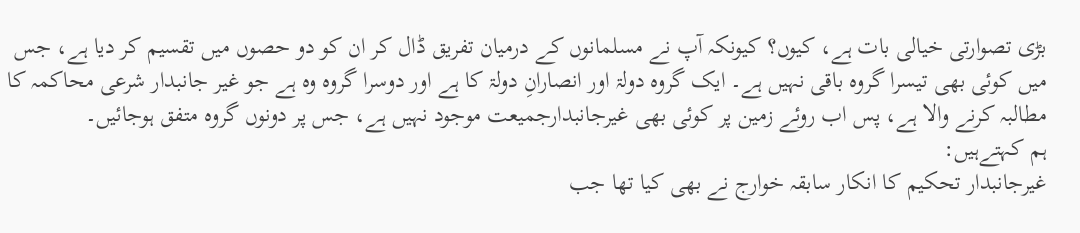بڑی تصوارتی خیالی بات ہے، کیوں؟ کیونکہ آپ نے مسلمانوں کے درمیان تفریق ڈال کر ان کو دو حصوں میں تقسیم کر دیا ہے، جس میں کوئی بھی تیسرا گروہ باقی نہیں ہے۔ ایک گروہ دولۃ اور انصارانِ دولۃ کا ہے اور دوسرا گروہ وہ ہے جو غیر جانبدار شرعی محاکمہ کا مطالبہ کرنے والا ہے، پس اب روئے زمین پر کوئی بھی غیرجانبدارجمیعت موجود نہیں ہے، جس پر دونوں گروہ متفق ہوجائیں۔
ہم کہتےہیں:
غیرجانبدار تحکیم کا انکار سابقہ خوارج نے بھی کیا تھا جب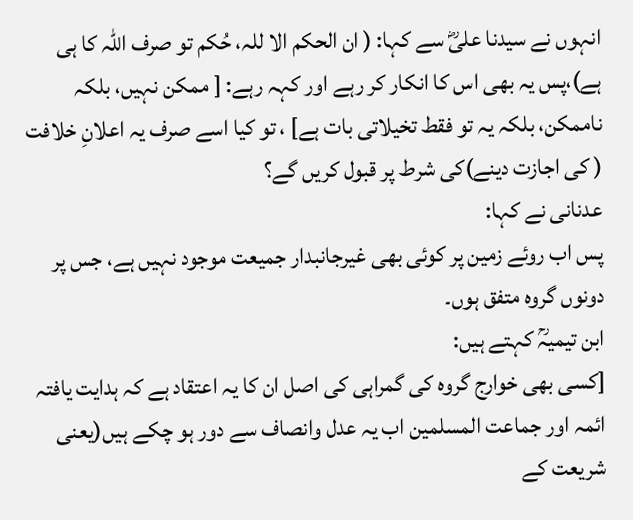انہوں نے سیدنا علیؓ سے کہا: ( ان الحکم الا للہ، حُکم تو صرف اللہ کا ہی ہے)،پس یہ بھی اس کا انکار کر رہے اور کہہ رہے: [ ممکن نہیں، بلکہ ناممکن، بلکہ یہ تو فقط تخیلاتی بات ہے] ، تو کیا اسے صرف یہ اعلانِ خلافت ( کی اجازت دینے)کی شرط پر قبول کریں گے؟
عدنانی نے کہا:
پس اب روئے زمین پر کوئی بھی غیرجانبدار جمیعت موجود نہیں ہے، جس پر دونوں گروہ متفق ہوں۔
ابن تیمیہؒ کہتے ہیں:
[کسی بھی خوارج گروہ کی گمراہی کی اصل ان کا یہ اعتقاد ہے کہ ہدایت یافتہ ائمہ اور جماعت المسلمین اب یہ عدل وانصاف سے دور ہو چکے ہیں(یعنی شریعت کے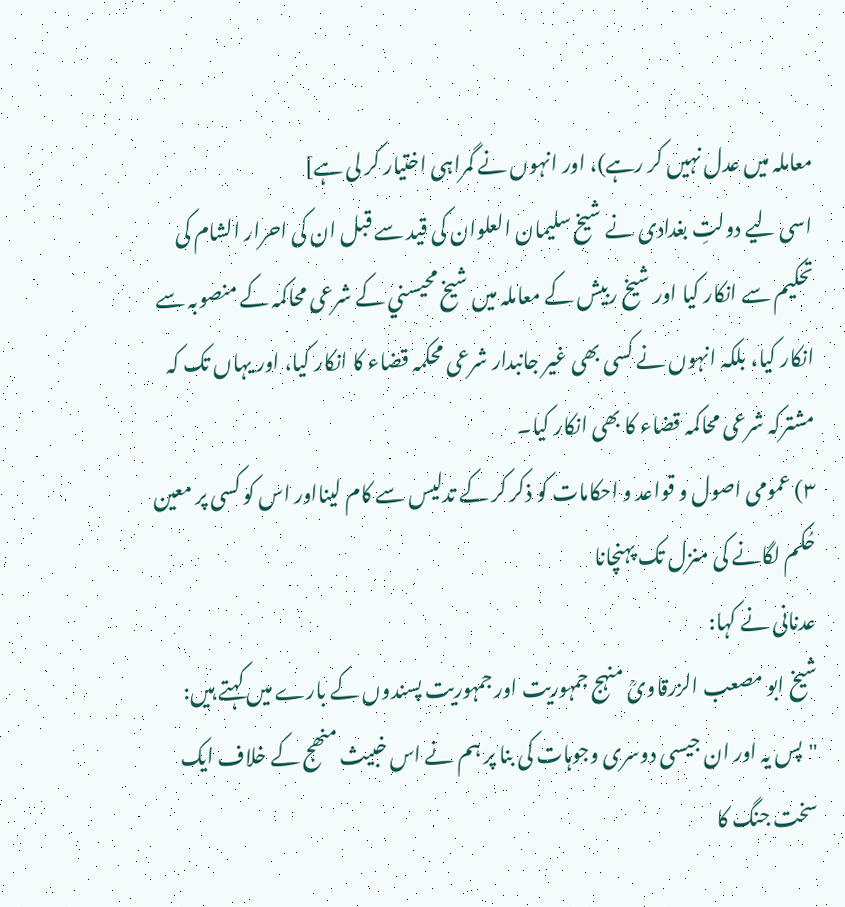معاملہ میں عدل نہیں کر رہے)، اور انہوں نے گمراہی اختیار کر لی ہے]
اسی لیے دولتِ بغدادی نے شیخ سلیمان العلوان کی قید سے قبل ان کی احرار الشام کی تحکیم سے انکار کیا اور شیخ ربیش کے معاملہ میں شیخ محیسني کے شرعی محاکمہ کے منصوبہ سے انکار کیا، بلکہ انہوں نے کسی بھی غیر جانبدار شرعی محکمہ قضاء کا انکار کیا، اور یہاں تک کہ مشترکہ شرعی محاکمہ قضاء کا بھی انکار کیا۔
۳) عمومی اصول و قواعد و احکامات کو ذکر کر کے تدلیس سے کام لینااور اس کو کسی پر معین حُکم لگانے کی منزل تک پہنچانا
عدنانی نے کہا:
شیخ ابو مصعب الزرقاویؒ منہج جمہوریت اور جمہوریت پسندوں کے بارے میں کہتے ہیں:
"پس یہ اور ان جیسی دوسری وجوہات کی بنا پر ہم نے اس خبیث منھج کے خلاف ایک سخت جنگ کا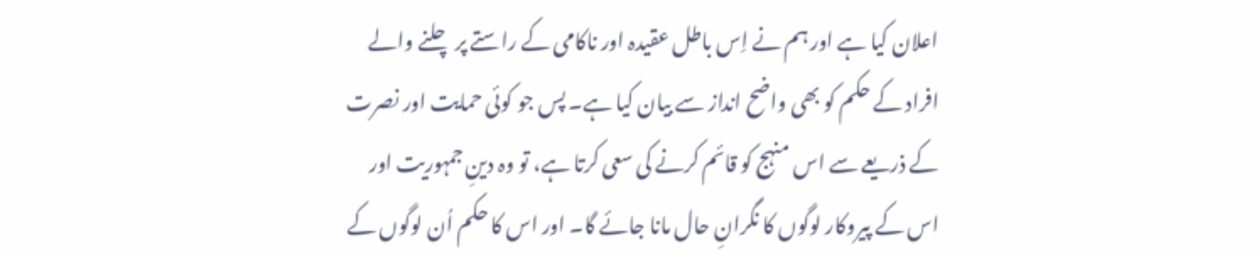اعلان کیا ہے اور ہم نے اِس باطل عقیدہ اور ناکامی کے راستے پر چلنے والے افراد کے حکم کو بھی واضح انداز سے بیان کیا ہے۔ پس جو کوئی حمایت اور نصرت کے ذریعے سے اس منہج کو قائم کرنے کی سعی کرتا ہے، تو وہ دینِ جمہوریت اور اس کے پیروکار لوگوں کا نگرانِ حال مانا جائے گا۔ اور اس کا حکم اُن لوگوں کے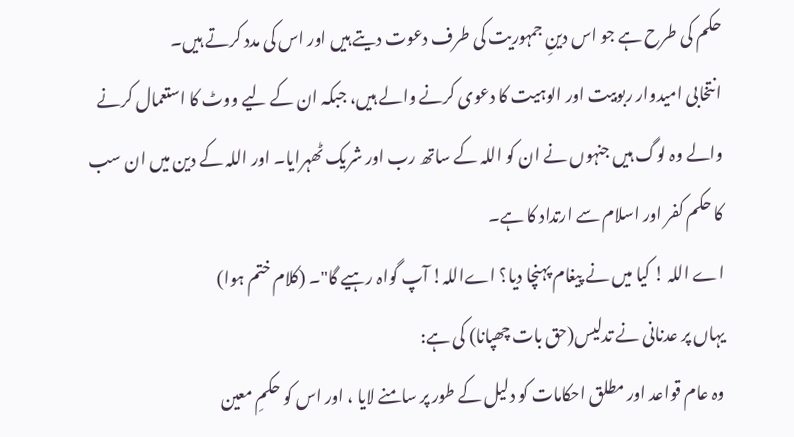حکم کی طرح ہے جو اس دینِ جمہوریت کی طرف دعوت دیتے ہیں اور اس کی مدد کرتے ہیں۔
انتخابی امیدوار ربوبیت اور الوہیت کا دعوی کرنے والے ہیں، جبکہ ان کے لیے ووٹ کا استعمال کرنے والے وہ لوگ ہیں جنہوں نے ان کو اللہ کے ساتھ رب اور شریک ٹھہرایا۔ اور اللہ کے دین میں ان سب کا حکم کفر اور اسلام سے ارتداد کا ہے۔
اے اللہ ! کیا میں نے پیغام پہنچا دیا؟ اےاللہ! آپ گواہ رہیے گا"۔ (کلام ختم ہوا)
یہاں پر عدنانی نے تدلیس(حق بات چھپانا) کی ہے:
وہ عام قواعد اور مطلق احکامات کو دلیل کے طور پر سامنے لایا ، اور اس کو حکمِ معین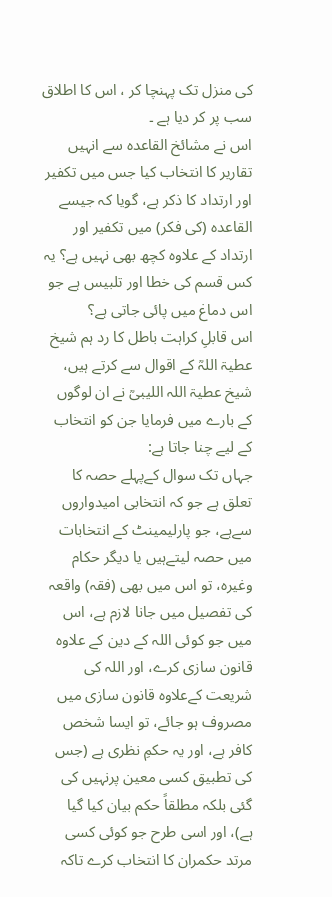کی منزل تک پہنچا کر ، اس کا اطلاق سب پر کر دیا ہے ۔
اس نے مشائخ القاعدہ سے انہیں تقاریر کا انتخاب کیا جس میں تکفیر اور ارتداد کا ذکر ہے، گویا کہ جیسے القاعدہ (کی فکر) میں تکفیر اور ارتداد کے علاوہ کچھ بھی نہیں ہے؟ یہ کس قسم کی خطا اور تلبیس ہے جو اس دماغ میں پائی جاتی ہے؟
اس قابلِ کراہت باطل کا رد ہم شیخ عطیۃ اللہؒ کے اقوال سے کرتے ہیں،
شیخ عطیۃ اللہ اللیبیؒ نے ان لوگوں کے بارے میں فرمایا جن کو انتخاب کے لیے چنا جاتا ہے:
جہاں تک سوال کےپہلے حصہ کا تعلق ہے جو کہ انتخابی امیدواروں سےہے، جو پارلیمینٹ کے انتخابات میں حصہ لیتےہیں یا دیگر حکام وغیرہ، تو اس میں بھی (فقہ) واقعہ کی تفصیل میں جانا لازم ہے، اس میں جو کوئی اللہ کے دین کے علاوہ قانون سازی کرے، اور اللہ کی شریعت کےعلاوہ قانون سازی میں مصروف ہو جائے، تو ایسا شخص کافر ہے، اور یہ حکمِ نظری ہے (جس کی تطبیق کسی معین پرنہیں کی گئی بلکہ مطلقاً حکم بیان کیا گیا ہے)، اور اسی طرح جو کوئی کسی مرتد حکمران کا انتخاب کرے تاکہ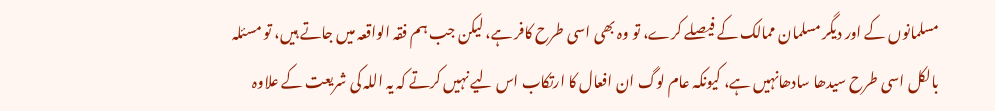مسلمانوں کے اور دیگر مسلمان ممالک کے فیصلے کرے، تو وہ بھی اسی طرح کافر ہے، لیکن جب ہم فقہ الواقعہ میں جاتے ہیں، تو مسئلہ بالکل اسی طرح سیدھا سادھانہیں ہے، کیونکہ عام لوگ ان افعال کا ارتکاب اس لیے نہیں کرتے کہ یہ اللہ کی شریعت کے علاوہ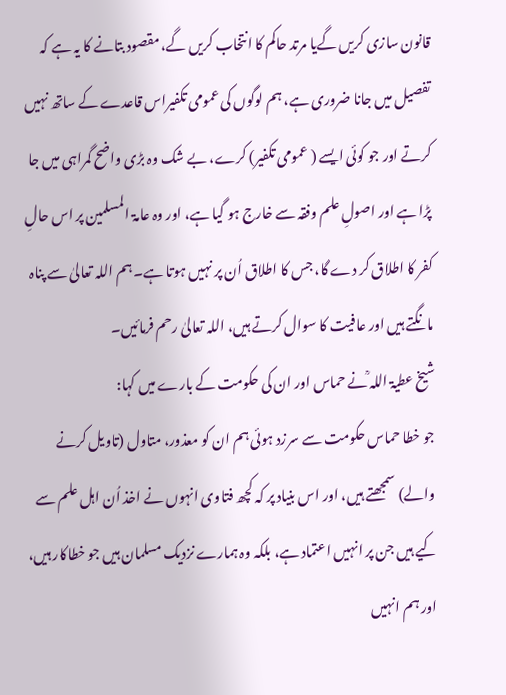قانون سازی کریں گےیا مرتد حاکم کا انتخاب کریں گے، مقصود بتانے کا یہ ہے کہ تفصیل میں جانا ضروری ہے، ہم لوگوں کی عمومی تکفیراس قاعدے کے ساتھ نہیں کرتے اور جو کوئی ایسے ( عمومی تکفیر) کرے، بے شک وہ بڑی واضح گمراہی میں جا پڑا ہے اور اصولِ علم وفقہ سے خارج ہو گیا ہے، اور وہ عامۃ المسلمین پر اس حالِ کفر کا اطلاق کر دے گا، جس کا اطلاق اُن پر نہیں ہوتا ہے۔ ہم اللہ تعالیٰ سے پناہ مانگتے ہیں اور عافیت کا سوال کرتے ہیں، اللہ تعالیٰ رحم فرمائیں۔
شیخ عطیۃ اللہ ؒنے حماس اور ان کی حکومت کے بارے میں کہا:
جو خطا حماس حکومت سے سرزد ہوئی ہم ان کو معذور، متاول (تاویل کرنے والے) سمجھتے ہیں، اور اس بنیاد پر کہ کچھ فتاوی انہوں نے اخذ اُن اہل علم سے کیے ہیں جن پر انہیں اعتماد ہے، بلکہ وہ ہمارے نزدیک مسلمان ہیں جو خطاکار ہیں، اور ہم انہیں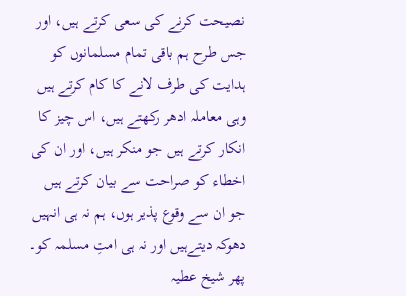نصیحت کرنے کی سعی کرتے ہیں، اور جس طرح ہم باقی تمام مسلمانوں کو ہدایت کی طرف لانے کا کام کرتے ہیں وہی معاملہ ادھر رکھتے ہیں، اس چیز کا انکار کرتے ہیں جو منکر ہیں، اور ان کی اخطاء کو صراحت سے بیان کرتے ہیں جو ان سے وقوع پذیر ہوں، ہم نہ ہی انہیں دھوکہ دیتےہیں اور نہ ہی امتِ مسلمہ کو۔
پھر شیخ عطیہ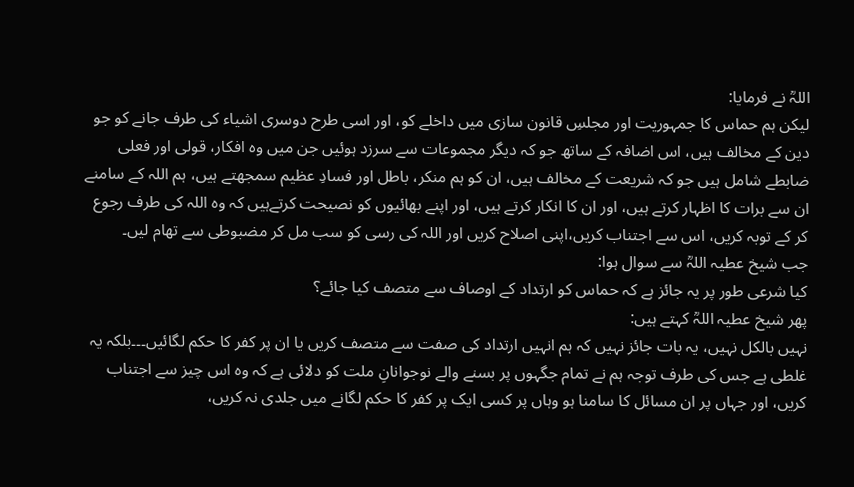اللہؒ نے فرمایا:
لیکن ہم حماس کا جمہوریت اور مجلسِ قانون سازی میں داخلے کو، اور اسی طرح دوسری اشیاء کی طرف جانے کو جو دین کے مخالف ہیں، اس اضافہ کے ساتھ جو کہ دیگر مجموعات سے سرزد ہوئیں جن میں وہ افکار، قولی اور فعلی ضابطے شامل ہیں جو کہ شریعت کے مخالف ہیں، ان کو ہم منکر، باطل اور فسادِ عظیم سمجھتے ہیں، ہم اللہ کے سامنے ان سے برات کا اظہار کرتے ہیں، اور ان کا انکار کرتے ہیں، اور اپنے بھائیوں کو نصیحت کرتےہیں کہ وہ اللہ کی طرف رجوع کر کے توبہ کریں، اس سے اجتناب کریں،اپنی اصلاح کریں اور اللہ کی رسی کو سب مل کر مضبوطی سے تھام لیں۔
جب شیخ عطیہ اللہؒ سے سوال ہوا:
کیا شرعی طور پر یہ جائز ہے کہ حماس کو ارتداد کے اوصاف سے متصف کیا جائے؟
پھر شیخ عطیہ اللہؒ کہتے ہیں:
نہیں بالکل نہیں، یہ بات جائز نہیں کہ ہم انہیں ارتداد کی صفت سے متصف کریں یا ان پر کفر کا حکم لگائیں۔۔۔بلکہ یہ غلطی ہے جس کی طرف توجہ ہم نے تمام جگہوں پر بسنے والے نوجوانانِ ملت کو دلائی ہے کہ وہ اس چیز سے اجتناب کریں، اور جہاں پر ان مسائل کا سامنا ہو وہاں پر کسی ایک پر کفر کا حکم لگانے میں جلدی نہ کریں،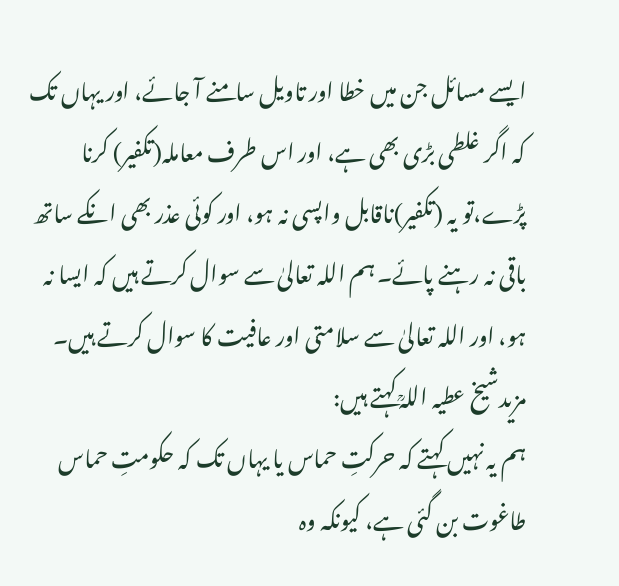ایسے مسائل جن میں خطا اور تاویل سامنے آ جائے، اور یہاں تک کہ اگر غلطی بڑی بھی ہے، اور اس طرف معاملہ(تکفیر) کرنا پڑے،تو یہ (تکفیر)ناقابل واپسی نہ ہو، اور کوئی عذر بھی انکے ساتھ باقی نہ رہنے پائے۔ ہم اللہ تعالیٰ سے سوال کرتے ہیں کہ ایسا نہ ہو، اور اللہ تعالیٰ سے سلامتی اور عافیت کا سوال کرتے ہیں۔
مزیدشیخ عطیہ اللہؒ کہتے ہیں:
ہم یہ نہیں کہتے کہ حرکتِ حماس یا یہاں تک کہ حکومتِ حماس طاغوت بن گئی ہے، کیونکہ وہ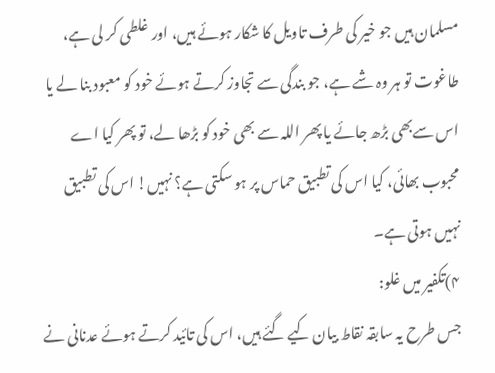مسلمان ہیں جو خیر کی طرف تاویل کا شکار ہوئے ہیں، اور غلطی کر لی ہے، طاغوت تو ہر وہ شے ہے، جو بندگی سے تجاوز کرتے ہوئے خود کو معبود بنا لے یا اس سےبھی بڑھ جائے یا پھر اللہ سے بھی خود کو بڑھا لے، تو پھر کیا اے محبوب بھائی، کیا اس کی تطبیق حماس پر ہو سکتی ہے؟ نہیں! اس کی تطبیق نہیں ہوتی ہے۔
۴)تکفیر میں غلو:
جس طرح یہ سابقہ نقاط بیان کیے گئے ہیں، اس کی تائید کرتے ہوئے عدنانی نے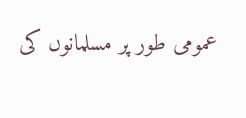عمومی طور پر مسلمانوں کی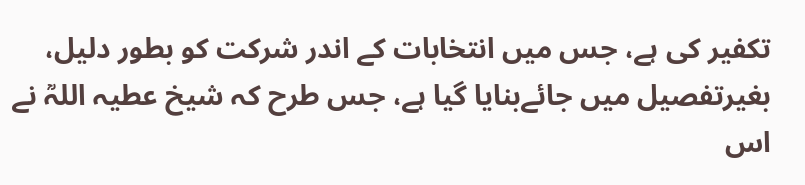تکفیر کی ہے، جس میں انتخابات کے اندر شرکت کو بطور دلیل، بغیرتفصیل میں جائےبنایا گیا ہے، جس طرح کہ شیخ عطیہ اللہؒ نے اس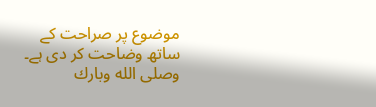موضوع پر صراحت کے ساتھ وضاحت کر دی ہے۔
وصلى الله وبارك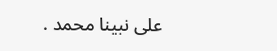على نبينا محمد .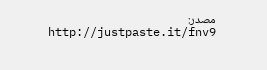مصدر:
http://justpaste.it/fnv9